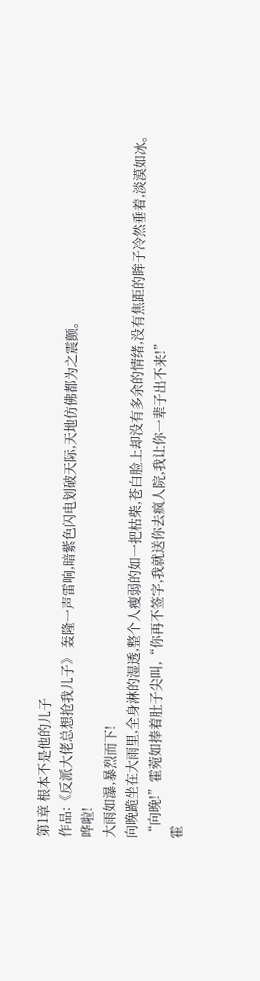第1章 根本不是他的儿子
作品:《反派大佬总想抢我儿子》 轰隆一声雷响,暗紫色闪电划破天际,天地仿佛都为之震颤。
哗啦!
大雨如瀑,暴烈而下!
向晚跪坐在大雨里,全身淋的湿透,整个人瘦弱的如一把枯柴,苍白脸上却没有多余的情绪,没有焦距的眸子冷然垂着,淡漠如冰。
“向晚!”霍菀如捧着肚子尖叫,“你再不签字,我就送你去疯人院,我让你一辈子出不来!”
霍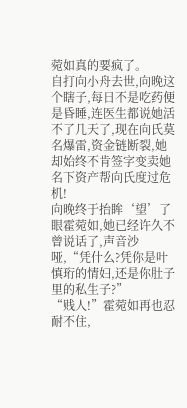菀如真的要疯了。
自打向小舟去世,向晚这个瞎子,每日不是吃药便是昏睡,连医生都说她活不了几天了,现在向氏莫名爆雷,资金链断裂,她却始终不肯签字变卖她名下资产帮向氏度过危机!
向晚终于抬眸‘望’了眼霍菀如,她已经许久不曾说话了,声音沙哑,“凭什么?凭你是叶慎珩的情妇,还是你肚子里的私生子?”
“贱人!”霍菀如再也忍耐不住,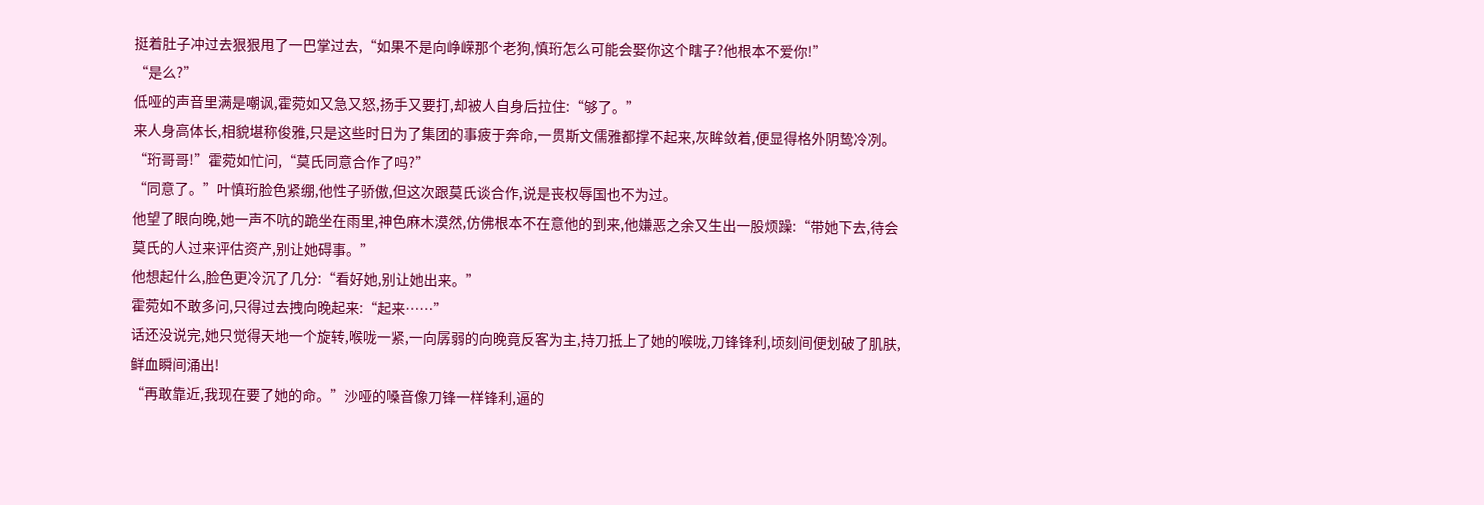挺着肚子冲过去狠狠甩了一巴掌过去,“如果不是向峥嵘那个老狗,慎珩怎么可能会娶你这个瞎子?他根本不爱你!”
“是么?”
低哑的声音里满是嘲讽,霍菀如又急又怒,扬手又要打,却被人自身后拉住:“够了。”
来人身高体长,相貌堪称俊雅,只是这些时日为了集团的事疲于奔命,一贯斯文儒雅都撑不起来,灰眸敛着,便显得格外阴鸷冷冽。
“珩哥哥!”霍菀如忙问,“莫氏同意合作了吗?”
“同意了。”叶慎珩脸色紧绷,他性子骄傲,但这次跟莫氏谈合作,说是丧权辱国也不为过。
他望了眼向晚,她一声不吭的跪坐在雨里,神色麻木漠然,仿佛根本不在意他的到来,他嫌恶之余又生出一股烦躁:“带她下去,待会莫氏的人过来评估资产,别让她碍事。”
他想起什么,脸色更冷沉了几分:“看好她,别让她出来。”
霍菀如不敢多问,只得过去拽向晚起来:“起来……”
话还没说完,她只觉得天地一个旋转,喉咙一紧,一向孱弱的向晚竟反客为主,持刀抵上了她的喉咙,刀锋锋利,顷刻间便划破了肌肤,鲜血瞬间涌出!
“再敢靠近,我现在要了她的命。”沙哑的嗓音像刀锋一样锋利,逼的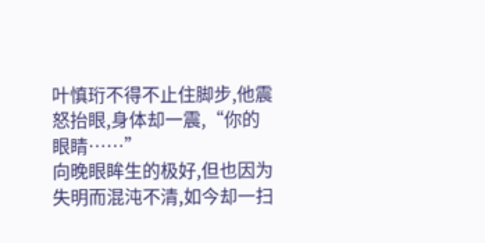叶慎珩不得不止住脚步,他震怒抬眼,身体却一震,“你的眼睛……”
向晚眼眸生的极好,但也因为失明而混沌不清,如今却一扫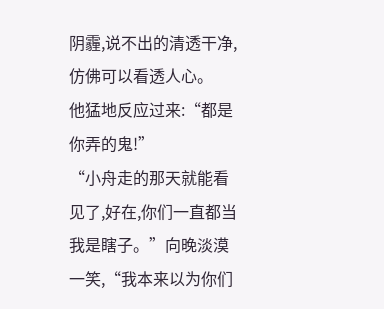阴霾,说不出的清透干净,仿佛可以看透人心。
他猛地反应过来:“都是你弄的鬼!”
“小舟走的那天就能看见了,好在,你们一直都当我是瞎子。”向晚淡漠一笑,“我本来以为你们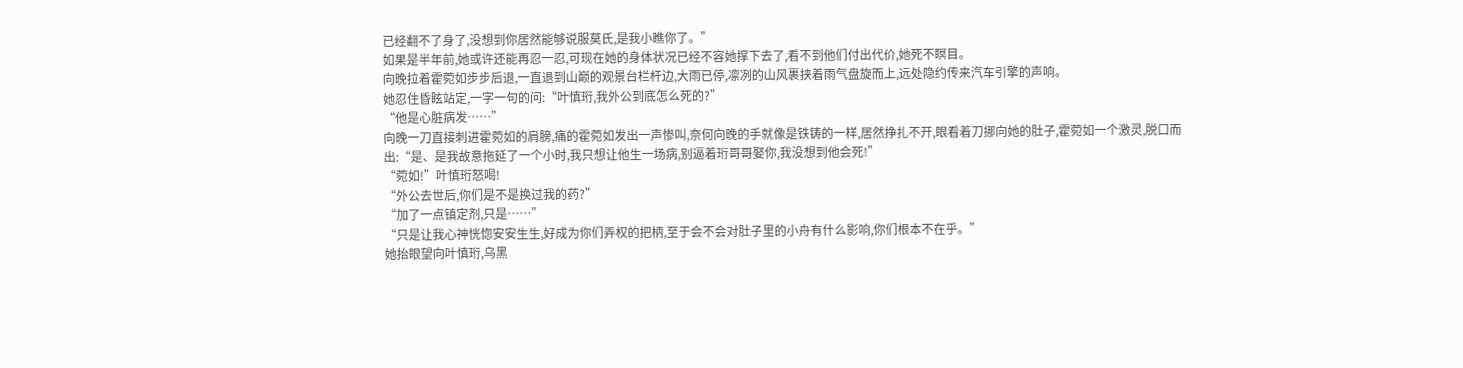已经翻不了身了,没想到你居然能够说服莫氏,是我小瞧你了。”
如果是半年前,她或许还能再忍一忍,可现在她的身体状况已经不容她撑下去了,看不到他们付出代价,她死不瞑目。
向晚拉着霍菀如步步后退,一直退到山巅的观景台栏杆边,大雨已停,凛冽的山风裹挟着雨气盘旋而上,远处隐约传来汽车引擎的声响。
她忍住昏眩站定,一字一句的问:“叶慎珩,我外公到底怎么死的?”
“他是心脏病发……”
向晚一刀直接刺进霍菀如的肩膀,痛的霍菀如发出一声惨叫,奈何向晚的手就像是铁铸的一样,居然挣扎不开,眼看着刀挪向她的肚子,霍菀如一个激灵,脱口而出:“是、是我故意拖延了一个小时,我只想让他生一场病,别逼着珩哥哥娶你,我没想到他会死!”
“菀如!”叶慎珩怒喝!
“外公去世后,你们是不是换过我的药?”
“加了一点镇定剂,只是……”
“只是让我心神恍惚安安生生,好成为你们弄权的把柄,至于会不会对肚子里的小舟有什么影响,你们根本不在乎。”
她抬眼望向叶慎珩,乌黑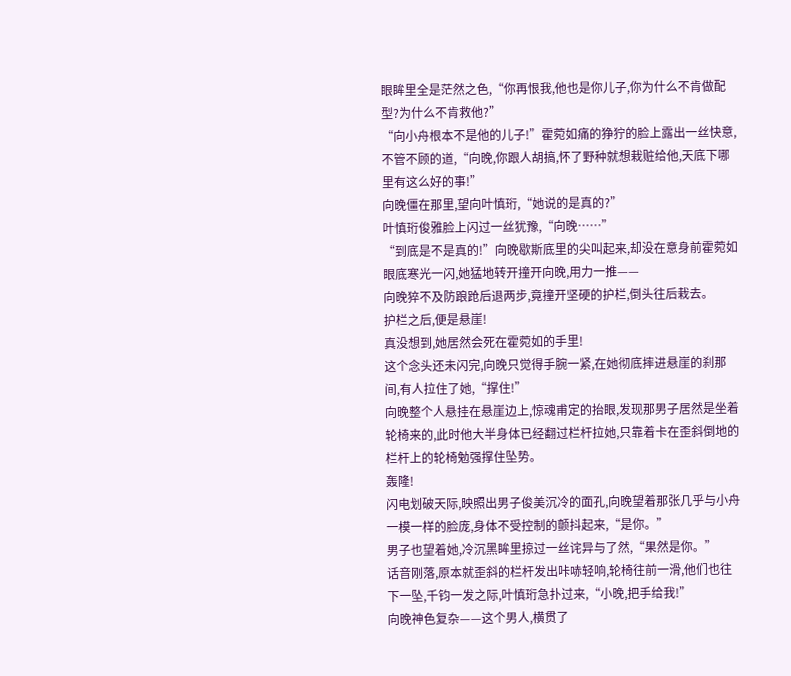眼眸里全是茫然之色,“你再恨我,他也是你儿子,你为什么不肯做配型?为什么不肯救他?”
“向小舟根本不是他的儿子!”霍菀如痛的狰狞的脸上露出一丝快意,不管不顾的道,“向晚,你跟人胡搞,怀了野种就想栽赃给他,天底下哪里有这么好的事!”
向晚僵在那里,望向叶慎珩,“她说的是真的?”
叶慎珩俊雅脸上闪过一丝犹豫,“向晚……”
“到底是不是真的!”向晚歇斯底里的尖叫起来,却没在意身前霍菀如眼底寒光一闪,她猛地转开撞开向晚,用力一推——
向晚猝不及防踉跄后退两步,竟撞开坚硬的护栏,倒头往后栽去。
护栏之后,便是悬崖!
真没想到,她居然会死在霍菀如的手里!
这个念头还未闪完,向晚只觉得手腕一紧,在她彻底摔进悬崖的刹那间,有人拉住了她,“撑住!”
向晚整个人悬挂在悬崖边上,惊魂甫定的抬眼,发现那男子居然是坐着轮椅来的,此时他大半身体已经翻过栏杆拉她,只靠着卡在歪斜倒地的栏杆上的轮椅勉强撑住坠势。
轰隆!
闪电划破天际,映照出男子俊美沉冷的面孔,向晚望着那张几乎与小舟一模一样的脸庞,身体不受控制的颤抖起来,“是你。”
男子也望着她,冷沉黑眸里掠过一丝诧异与了然,“果然是你。”
话音刚落,原本就歪斜的栏杆发出咔哧轻响,轮椅往前一滑,他们也往下一坠,千钧一发之际,叶慎珩急扑过来,“小晚,把手给我!”
向晚神色复杂——这个男人,横贯了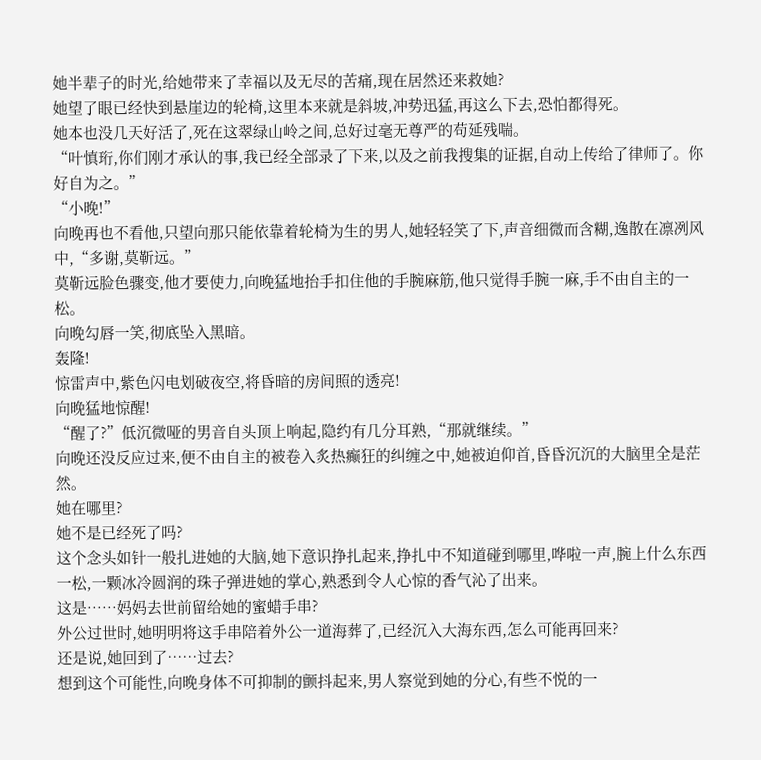她半辈子的时光,给她带来了幸福以及无尽的苦痛,现在居然还来救她?
她望了眼已经快到悬崖边的轮椅,这里本来就是斜坡,冲势迅猛,再这么下去,恐怕都得死。
她本也没几天好活了,死在这翠绿山岭之间,总好过毫无尊严的苟延残喘。
“叶慎珩,你们刚才承认的事,我已经全部录了下来,以及之前我搜集的证据,自动上传给了律师了。你好自为之。”
“小晚!”
向晚再也不看他,只望向那只能依靠着轮椅为生的男人,她轻轻笑了下,声音细微而含糊,逸散在凛冽风中,“多谢,莫靳远。”
莫靳远脸色骤变,他才要使力,向晚猛地抬手扣住他的手腕麻筋,他只觉得手腕一麻,手不由自主的一松。
向晚勾唇一笑,彻底坠入黑暗。
轰隆!
惊雷声中,紫色闪电划破夜空,将昏暗的房间照的透亮!
向晚猛地惊醒!
“醒了?”低沉微哑的男音自头顶上响起,隐约有几分耳熟,“那就继续。”
向晚还没反应过来,便不由自主的被卷入炙热癫狂的纠缠之中,她被迫仰首,昏昏沉沉的大脑里全是茫然。
她在哪里?
她不是已经死了吗?
这个念头如针一般扎进她的大脑,她下意识挣扎起来,挣扎中不知道碰到哪里,哗啦一声,腕上什么东西一松,一颗冰冷圆润的珠子弹进她的掌心,熟悉到令人心惊的香气沁了出来。
这是……妈妈去世前留给她的蜜蜡手串?
外公过世时,她明明将这手串陪着外公一道海葬了,已经沉入大海东西,怎么可能再回来?
还是说,她回到了……过去?
想到这个可能性,向晚身体不可抑制的颤抖起来,男人察觉到她的分心,有些不悦的一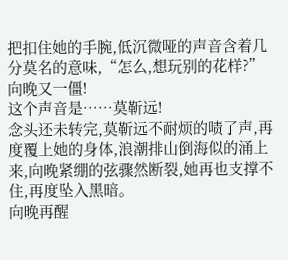把扣住她的手腕,低沉微哑的声音含着几分莫名的意味,“怎么,想玩别的花样?”
向晚又一僵!
这个声音是……莫靳远!
念头还未转完,莫靳远不耐烦的啧了声,再度覆上她的身体,浪潮排山倒海似的涌上来,向晚紧绷的弦骤然断裂,她再也支撑不住,再度坠入黑暗。
向晚再醒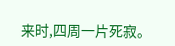来时,四周一片死寂。